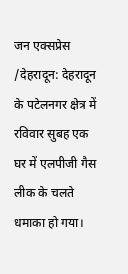जन एक्सप्रेस /देहरादून: देहरादून के पटेलनगर क्षेत्र में रविवार सुबह एक घर में एलपीजी गैस लीक के चलते धमाका हो गया।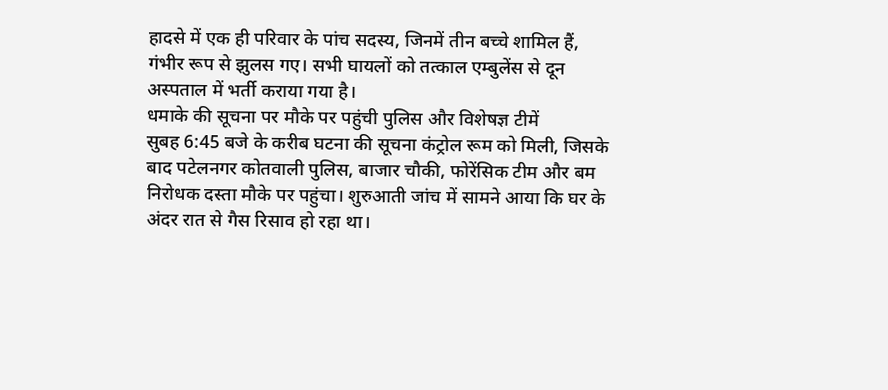हादसे में एक ही परिवार के पांच सदस्य, जिनमें तीन बच्चे शामिल हैं, गंभीर रूप से झुलस गए। सभी घायलों को तत्काल एम्बुलेंस से दून अस्पताल में भर्ती कराया गया है।
धमाके की सूचना पर मौके पर पहुंची पुलिस और विशेषज्ञ टीमें
सुबह 6:45 बजे के करीब घटना की सूचना कंट्रोल रूम को मिली, जिसके बाद पटेलनगर कोतवाली पुलिस, बाजार चौकी, फोरेंसिक टीम और बम निरोधक दस्ता मौके पर पहुंचा। शुरुआती जांच में सामने आया कि घर के अंदर रात से गैस रिसाव हो रहा था।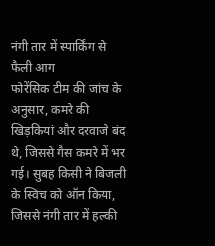नंगी तार में स्पार्किंग से फैली आग
फोरेंसिक टीम की जांच के अनुसार, कमरे की खिड़कियां और दरवाजे बंद थे, जिससे गैस कमरे में भर गई। सुबह किसी ने बिजली के स्विच को ऑन किया, जिससे नंगी तार में हल्की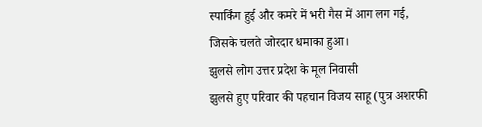स्पार्किंग हुई और कमरे में भरी गैस में आग लग गई, जिसके चलते जोरदार धमाका हुआ।
झुलसे लोग उत्तर प्रदेश के मूल निवासी
झुलसे हुए परिवार की पहचान विजय साहू (पुत्र अशरफी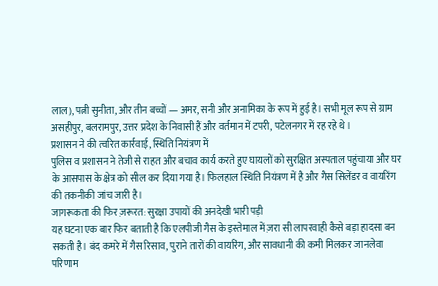लाल), पत्नी सुनीता, और तीन बच्चों — अमर, सनी और अनामिका के रूप में हुई है। सभी मूल रूप से ग्राम असहीपुर, बलरामपुर, उत्तर प्रदेश के निवासी हैं और वर्तमान में टपरी, पटेलनगर में रह रहे थे।
प्रशासन ने की त्वरित कार्रवाई, स्थिति नियंत्रण में
पुलिस व प्रशासन ने तेजी से राहत और बचाव कार्य करते हुए घायलों को सुरक्षित अस्पताल पहुंचाया और घर के आसपास के क्षेत्र को सील कर दिया गया है। फिलहाल स्थिति नियंत्रण में है और गैस सिलेंडर व वायरिंग की तकनीकी जांच जारी है।
जागरूकता की फिर ज़रूरत: सुरक्षा उपायों की अनदेखी भारी पड़ी
यह घटना एक बार फिर बताती है कि एलपीजी गैस के इस्तेमाल में ज़रा सी लापरवाही कैसे बड़ा हादसा बन सकती है। बंद कमरे में गैस रिसाव, पुराने तारों की वायरिंग, और सावधानी की कमी मिलकर जानलेवा परिणाम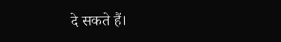दे सकते हैं।